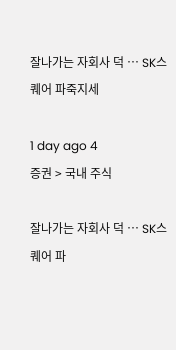잘나가는 자회사 덕 … SK스퀘어 파죽지세

1 day ago 4
증권 > 국내 주식

잘나가는 자회사 덕 … SK스퀘어 파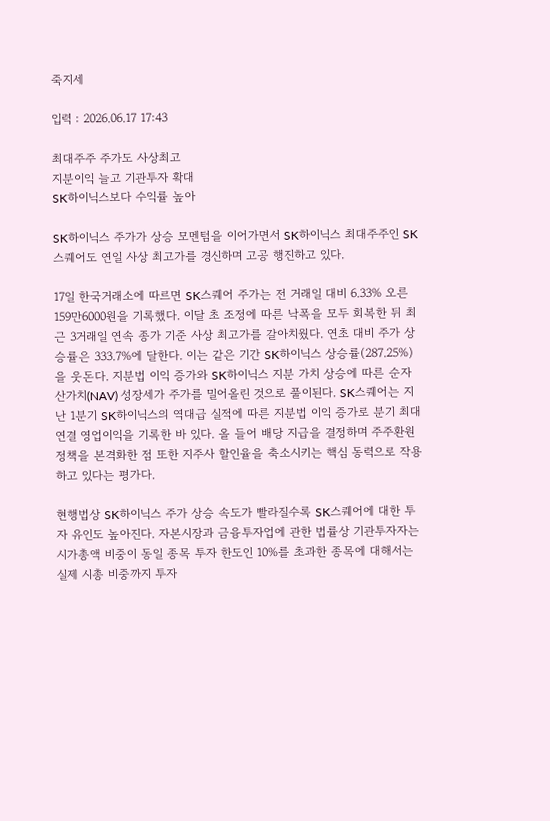죽지세

입력 : 2026.06.17 17:43

최대주주 주가도 사상최고
지분이익 늘고 기관투자 확대
SK하이닉스보다 수익률 높아

SK하이닉스 주가가 상승 모멘텀을 이어가면서 SK하이닉스 최대주주인 SK스퀘어도 연일 사상 최고가를 경신하며 고공 행진하고 있다.

17일 한국거래소에 따르면 SK스퀘어 주가는 전 거래일 대비 6.33% 오른 159만6000원을 기록했다. 이달 초 조정에 따른 낙폭을 모두 회복한 뒤 최근 3거래일 연속 종가 기준 사상 최고가를 갈아치웠다. 연초 대비 주가 상승률은 333.7%에 달한다. 이는 같은 기간 SK하이닉스 상승률(287.25%)을 웃돈다. 지분법 이익 증가와 SK하이닉스 지분 가치 상승에 따른 순자산가치(NAV) 성장세가 주가를 밀어올린 것으로 풀이된다. SK스퀘어는 지난 1분기 SK하이닉스의 역대급 실적에 따른 지분법 이익 증가로 분기 최대 연결 영업이익을 기록한 바 있다. 올 들어 배당 지급을 결정하며 주주환원 정책을 본격화한 점 또한 지주사 할인율을 축소시키는 핵심 동력으로 작용하고 있다는 평가다.

현행법상 SK하이닉스 주가 상승 속도가 빨라질수록 SK스퀘어에 대한 투자 유인도 높아진다. 자본시장과 금융투자업에 관한 법률상 기관투자자는 시가총액 비중이 동일 종목 투자 한도인 10%를 초과한 종목에 대해서는 실제 시총 비중까지 투자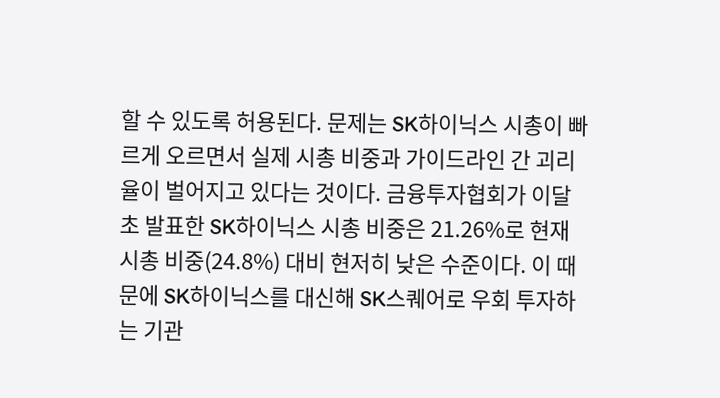할 수 있도록 허용된다. 문제는 SK하이닉스 시총이 빠르게 오르면서 실제 시총 비중과 가이드라인 간 괴리율이 벌어지고 있다는 것이다. 금융투자협회가 이달 초 발표한 SK하이닉스 시총 비중은 21.26%로 현재 시총 비중(24.8%) 대비 현저히 낮은 수준이다. 이 때문에 SK하이닉스를 대신해 SK스퀘어로 우회 투자하는 기관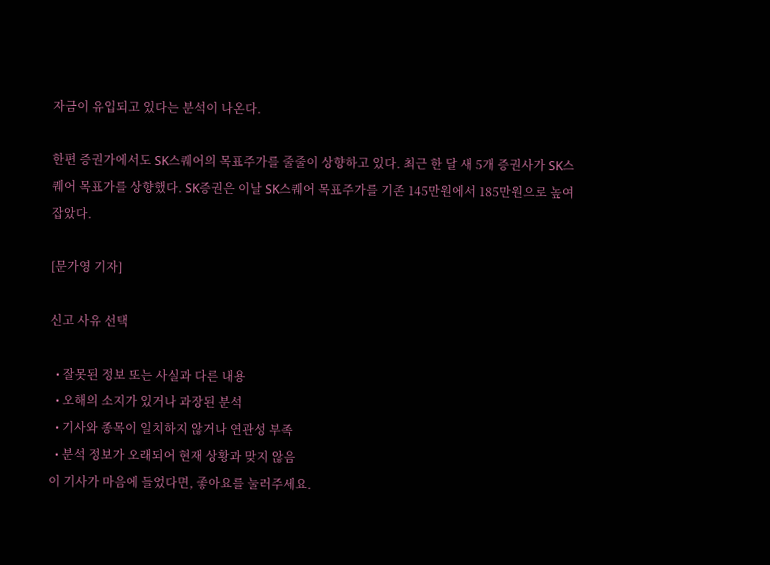자금이 유입되고 있다는 분석이 나온다.

한편 증권가에서도 SK스퀘어의 목표주가를 줄줄이 상향하고 있다. 최근 한 달 새 5개 증권사가 SK스퀘어 목표가를 상향했다. SK증권은 이날 SK스퀘어 목표주가를 기존 145만원에서 185만원으로 높여 잡았다.

[문가영 기자]

신고 사유 선택

  • 잘못된 정보 또는 사실과 다른 내용
  • 오해의 소지가 있거나 과장된 분석
  • 기사와 종목이 일치하지 않거나 연관성 부족
  • 분석 정보가 오래되어 현재 상황과 맞지 않음
이 기사가 마음에 들었다면, 좋아요를 눌러주세요.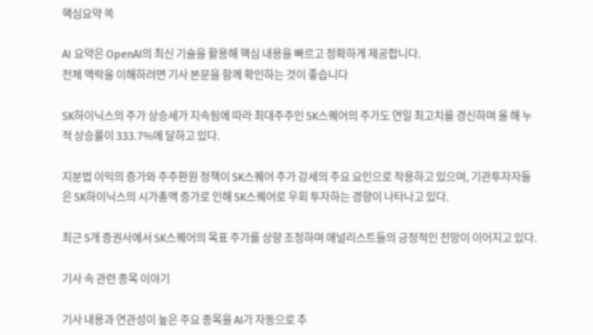핵심요약 쏙

AI 요약은 OpenAI의 최신 기술을 활용해 핵심 내용을 빠르고 정확하게 제공합니다.
전체 맥락을 이해하려면 기사 본문을 함께 확인하는 것이 좋습니다

SK하이닉스의 주가 상승세가 지속됨에 따라 최대주주인 SK스퀘어의 주가도 연일 최고치를 경신하며 올 해 누적 상승률이 333.7%에 달하고 있다.

지분법 이익의 증가와 주주환원 정책이 SK스퀘어 주가 강세의 주요 요인으로 작용하고 있으며, 기관투자자들은 SK하이닉스의 시가총액 증가로 인해 SK스퀘어로 우회 투자하는 경향이 나타나고 있다.

최근 5개 증권사에서 SK스퀘어의 목표 주가를 상향 조정하며 애널리스트들의 긍정적인 전망이 이어지고 있다.

기사 속 관련 종목 이야기

기사 내용과 연관성이 높은 주요 종목을 AI가 자동으로 추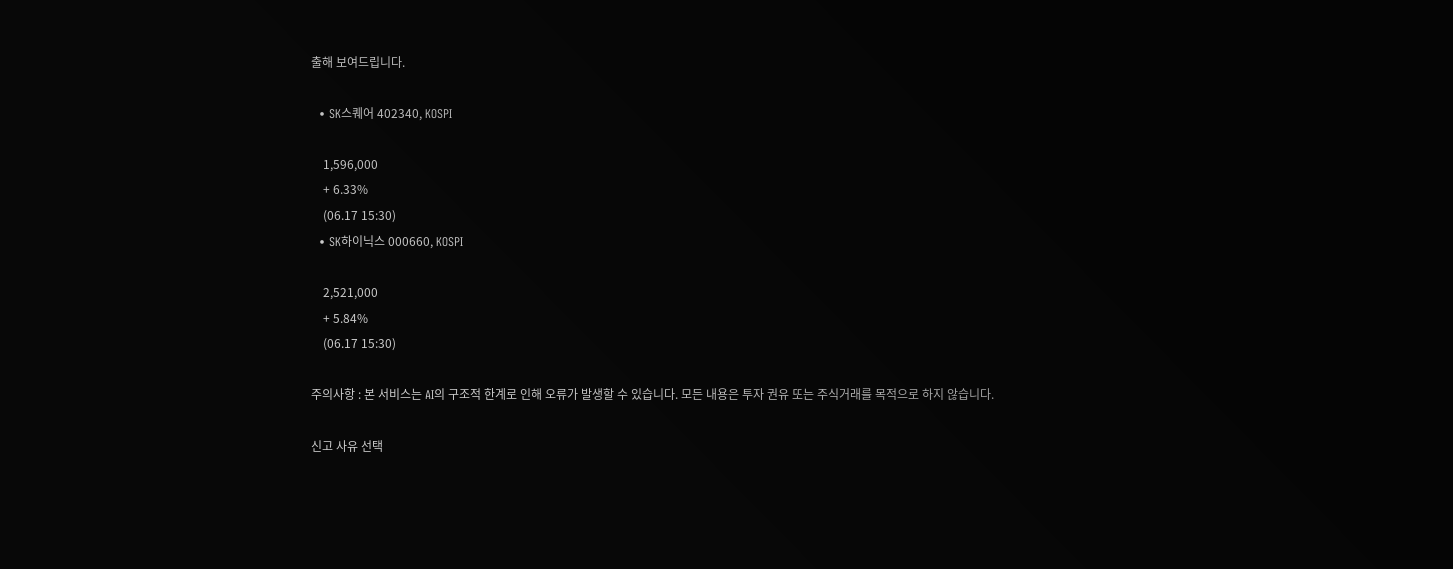출해 보여드립니다.

  • SK스퀘어 402340, KOSPI

    1,596,000
    + 6.33%
    (06.17 15:30)
  • SK하이닉스 000660, KOSPI

    2,521,000
    + 5.84%
    (06.17 15:30)

주의사항 : 본 서비스는 AI의 구조적 한계로 인해 오류가 발생할 수 있습니다. 모든 내용은 투자 권유 또는 주식거래를 목적으로 하지 않습니다.

신고 사유 선택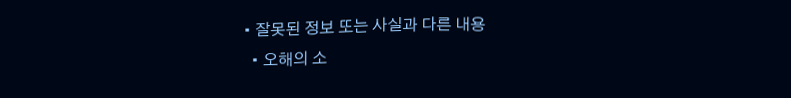• 잘못된 정보 또는 사실과 다른 내용
  • 오해의 소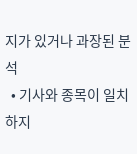지가 있거나 과장된 분석
  • 기사와 종목이 일치하지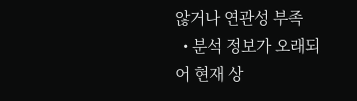않거나 연관성 부족
  • 분석 정보가 오래되어 현재 상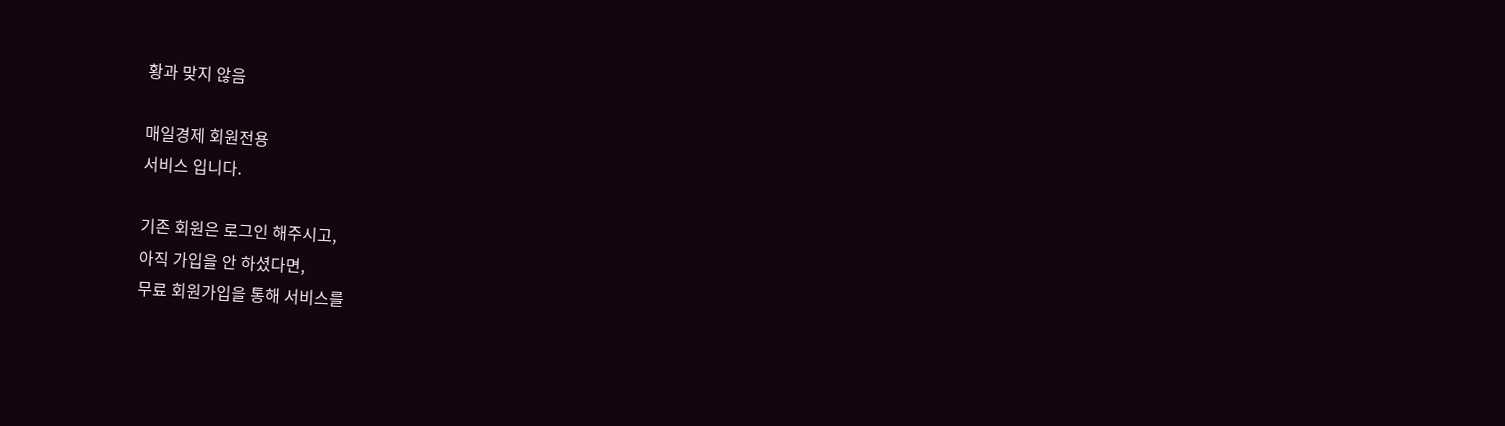황과 맞지 않음

매일경제 회원전용
서비스 입니다.

기존 회원은 로그인 해주시고,
아직 가입을 안 하셨다면,
무료 회원가입을 통해 서비스를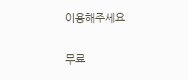이용해주세요

무료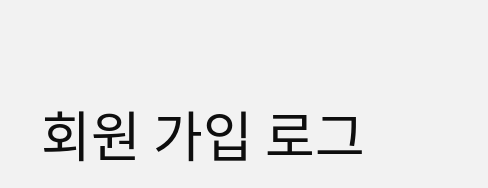회원 가입 로그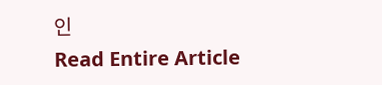인
Read Entire Article